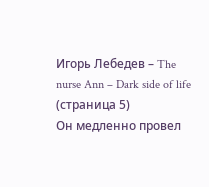Игорь Лебедев – The nurse Ann – Dark side of life (страница 5)
Он медленно провел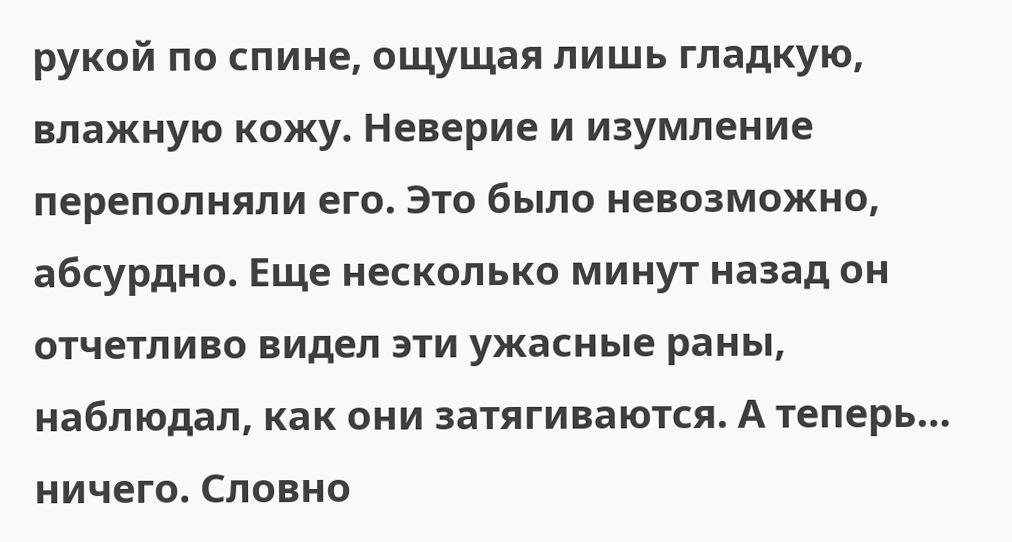рукой по спине, ощущая лишь гладкую, влажную кожу. Неверие и изумление переполняли его. Это было невозможно, абсурдно. Еще несколько минут назад он отчетливо видел эти ужасные раны, наблюдал, как они затягиваются. А теперь… ничего. Словно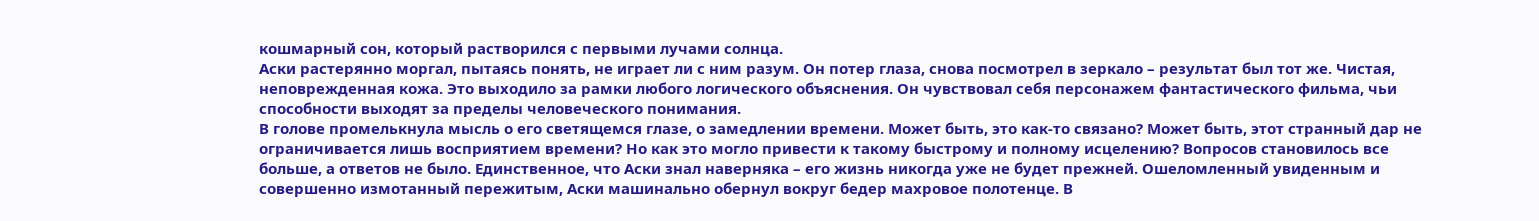кошмарный сон, который растворился с первыми лучами солнца.
Аски растерянно моргал, пытаясь понять, не играет ли с ним разум. Он потер глаза, снова посмотрел в зеркало – результат был тот же. Чистая, неповрежденная кожа. Это выходило за рамки любого логического объяснения. Он чувствовал себя персонажем фантастического фильма, чьи способности выходят за пределы человеческого понимания.
В голове промелькнула мысль о его светящемся глазе, о замедлении времени. Может быть, это как-то связано? Может быть, этот странный дар не ограничивается лишь восприятием времени? Но как это могло привести к такому быстрому и полному исцелению? Вопросов становилось все больше, а ответов не было. Единственное, что Аски знал наверняка – его жизнь никогда уже не будет прежней. Ошеломленный увиденным и совершенно измотанный пережитым, Аски машинально обернул вокруг бедер махровое полотенце. В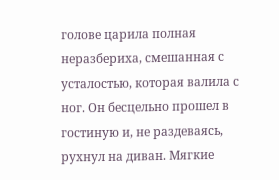голове царила полная неразбериха, смешанная с усталостью, которая валила с ног. Он бесцельно прошел в гостиную и, не раздеваясь, рухнул на диван. Мягкие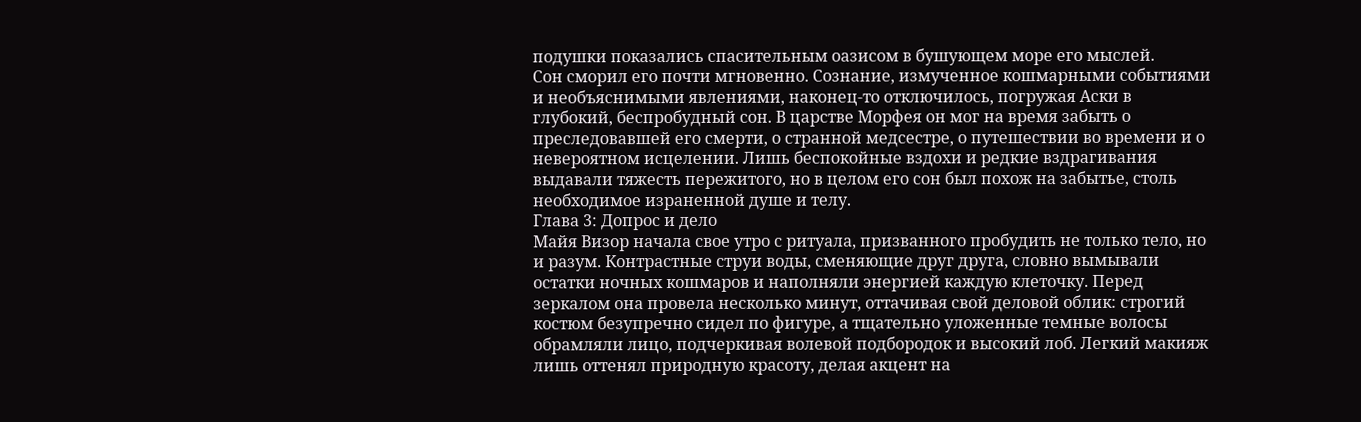подушки показались спасительным оазисом в бушующем море его мыслей.
Сон сморил его почти мгновенно. Сознание, измученное кошмарными событиями и необъяснимыми явлениями, наконец-то отключилось, погружая Аски в глубокий, беспробудный сон. В царстве Морфея он мог на время забыть о преследовавшей его смерти, о странной медсестре, о путешествии во времени и о невероятном исцелении. Лишь беспокойные вздохи и редкие вздрагивания выдавали тяжесть пережитого, но в целом его сон был похож на забытье, столь необходимое израненной душе и телу.
Глава 3: Допрос и дело
Майя Визор начала свое утро с ритуала, призванного пробудить не только тело, но и разум. Контрастные струи воды, сменяющие друг друга, словно вымывали остатки ночных кошмаров и наполняли энергией каждую клеточку. Перед зеркалом она провела несколько минут, оттачивая свой деловой облик: строгий костюм безупречно сидел по фигуре, а тщательно уложенные темные волосы обрамляли лицо, подчеркивая волевой подбородок и высокий лоб. Легкий макияж лишь оттенял природную красоту, делая акцент на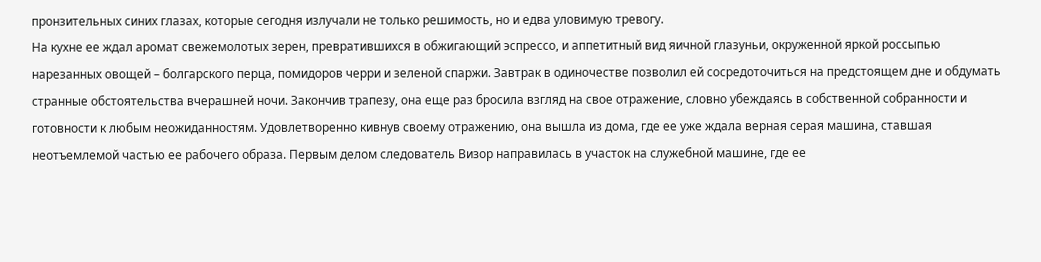пронзительных синих глазах, которые сегодня излучали не только решимость, но и едва уловимую тревогу.
На кухне ее ждал аромат свежемолотых зерен, превратившихся в обжигающий эспрессо, и аппетитный вид яичной глазуньи, окруженной яркой россыпью нарезанных овощей – болгарского перца, помидоров черри и зеленой спаржи. Завтрак в одиночестве позволил ей сосредоточиться на предстоящем дне и обдумать странные обстоятельства вчерашней ночи. Закончив трапезу, она еще раз бросила взгляд на свое отражение, словно убеждаясь в собственной собранности и готовности к любым неожиданностям. Удовлетворенно кивнув своему отражению, она вышла из дома, где ее уже ждала верная серая машина, ставшая неотъемлемой частью ее рабочего образа. Первым делом следователь Визор направилась в участок на служебной машине, где ее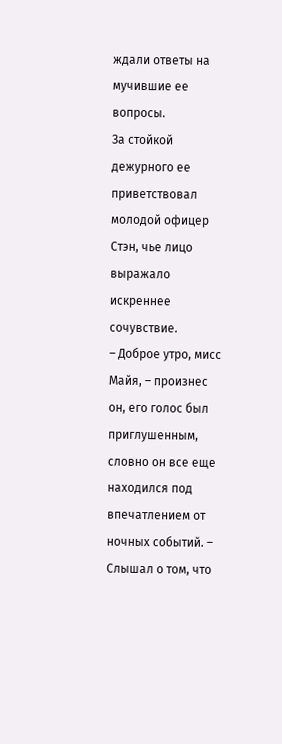ждали ответы на мучившие ее вопросы.
За стойкой дежурного ее приветствовал молодой офицер Стэн, чье лицо выражало искреннее сочувствие.
– Доброе утро, мисс Майя, – произнес он, его голос был приглушенным, словно он все еще находился под впечатлением от ночных событий. – Слышал о том, что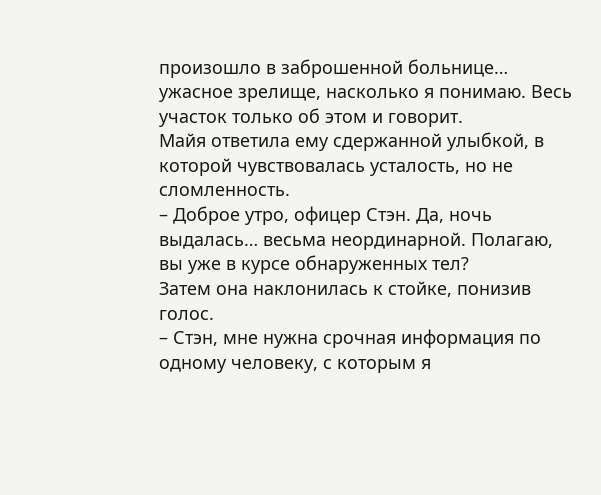произошло в заброшенной больнице… ужасное зрелище, насколько я понимаю. Весь участок только об этом и говорит.
Майя ответила ему сдержанной улыбкой, в которой чувствовалась усталость, но не сломленность.
– Доброе утро, офицер Стэн. Да, ночь выдалась… весьма неординарной. Полагаю, вы уже в курсе обнаруженных тел?
Затем она наклонилась к стойке, понизив голос.
– Стэн, мне нужна срочная информация по одному человеку, с которым я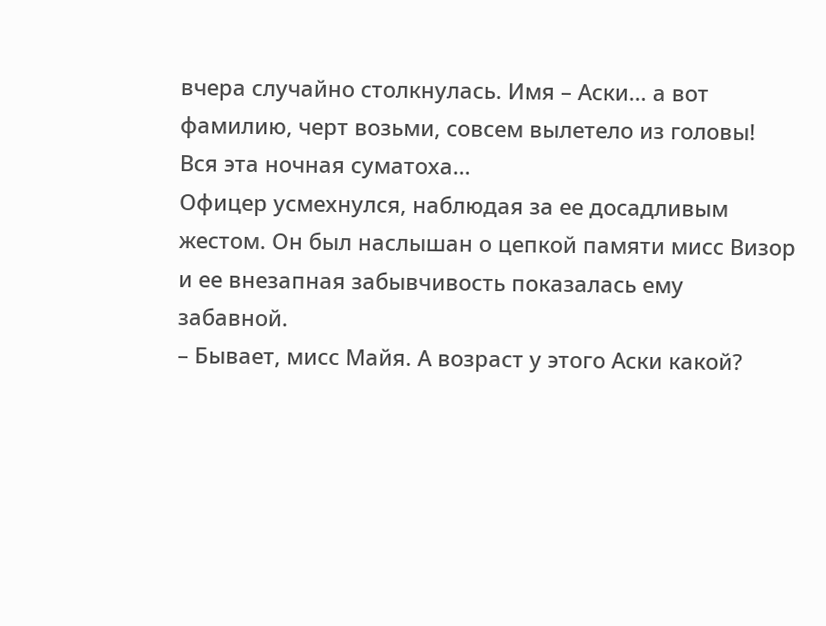вчера случайно столкнулась. Имя – Аски… а вот фамилию, черт возьми, совсем вылетело из головы! Вся эта ночная суматоха…
Офицер усмехнулся, наблюдая за ее досадливым жестом. Он был наслышан о цепкой памяти мисс Визор и ее внезапная забывчивость показалась ему забавной.
– Бывает, мисс Майя. А возраст у этого Аски какой?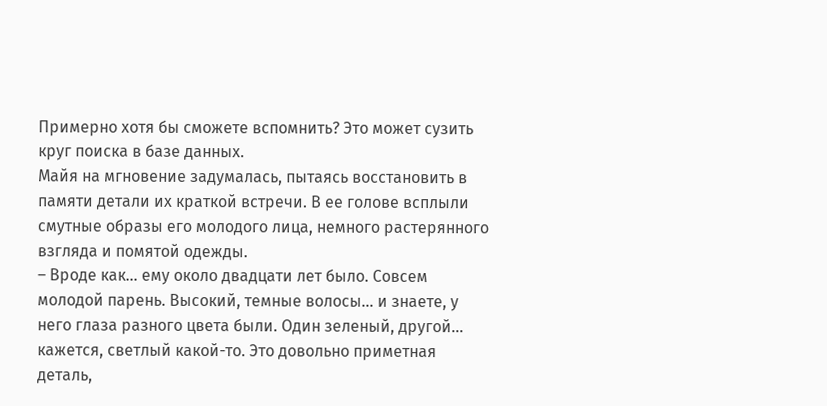Примерно хотя бы сможете вспомнить? Это может сузить круг поиска в базе данных.
Майя на мгновение задумалась, пытаясь восстановить в памяти детали их краткой встречи. В ее голове всплыли смутные образы его молодого лица, немного растерянного взгляда и помятой одежды.
– Вроде как… ему около двадцати лет было. Совсем молодой парень. Высокий, темные волосы… и знаете, у него глаза разного цвета были. Один зеленый, другой… кажется, светлый какой-то. Это довольно приметная деталь,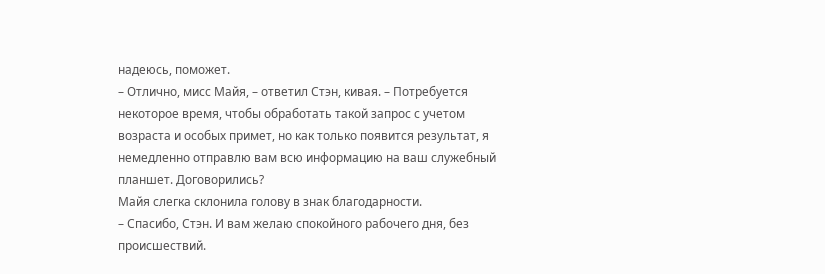надеюсь, поможет.
– Отлично, мисс Майя, – ответил Стэн, кивая. – Потребуется некоторое время, чтобы обработать такой запрос с учетом возраста и особых примет, но как только появится результат, я немедленно отправлю вам всю информацию на ваш служебный планшет. Договорились?
Майя слегка склонила голову в знак благодарности.
– Спасибо, Стэн. И вам желаю спокойного рабочего дня, без происшествий.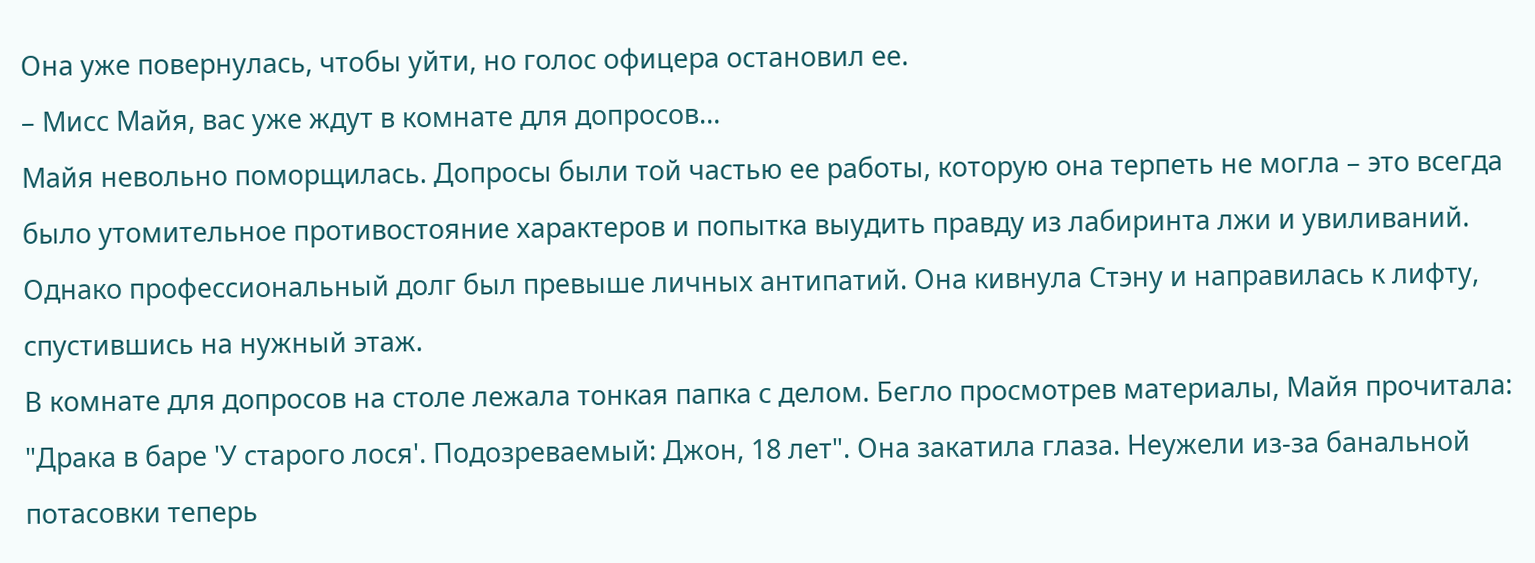Она уже повернулась, чтобы уйти, но голос офицера остановил ее.
– Мисс Майя, вас уже ждут в комнате для допросов…
Майя невольно поморщилась. Допросы были той частью ее работы, которую она терпеть не могла – это всегда было утомительное противостояние характеров и попытка выудить правду из лабиринта лжи и увиливаний. Однако профессиональный долг был превыше личных антипатий. Она кивнула Стэну и направилась к лифту, спустившись на нужный этаж.
В комнате для допросов на столе лежала тонкая папка с делом. Бегло просмотрев материалы, Майя прочитала: "Драка в баре 'У старого лося'. Подозреваемый: Джон, 18 лет". Она закатила глаза. Неужели из-за банальной потасовки теперь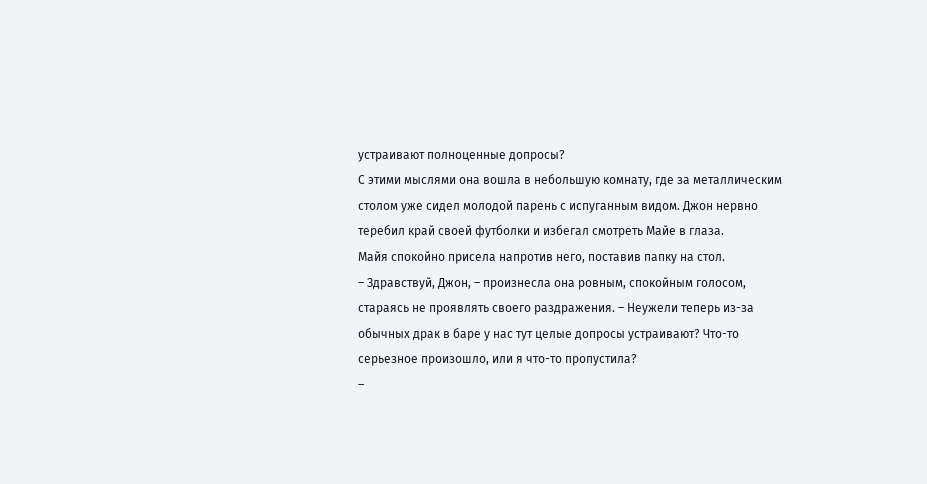устраивают полноценные допросы?
С этими мыслями она вошла в небольшую комнату, где за металлическим столом уже сидел молодой парень с испуганным видом. Джон нервно теребил край своей футболки и избегал смотреть Майе в глаза.
Майя спокойно присела напротив него, поставив папку на стол.
– Здравствуй, Джон, – произнесла она ровным, спокойным голосом, стараясь не проявлять своего раздражения. – Неужели теперь из-за обычных драк в баре у нас тут целые допросы устраивают? Что-то серьезное произошло, или я что-то пропустила?
–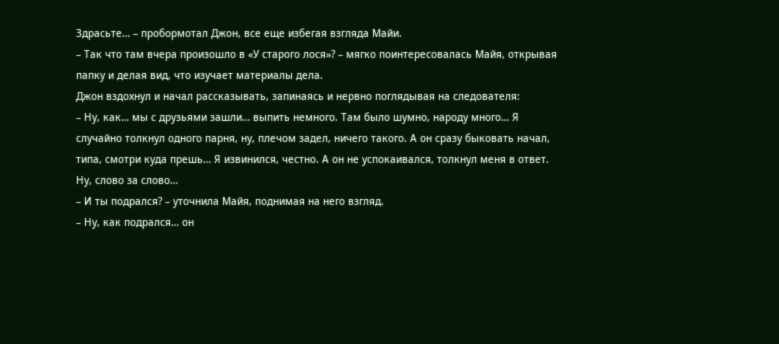Здрасьте… – пробормотал Джон, все еще избегая взгляда Майи.
– Так что там вчера произошло в «У старого лося»? – мягко поинтересовалась Майя, открывая папку и делая вид, что изучает материалы дела.
Джон вздохнул и начал рассказывать, запинаясь и нервно поглядывая на следователя:
– Ну, как… мы с друзьями зашли… выпить немного. Там было шумно, народу много… Я случайно толкнул одного парня, ну, плечом задел, ничего такого. А он сразу быковать начал, типа, смотри куда прешь… Я извинился, честно. А он не успокаивался, толкнул меня в ответ. Ну, слово за слово…
– И ты подрался? – уточнила Майя, поднимая на него взгляд.
– Ну, как подрался… он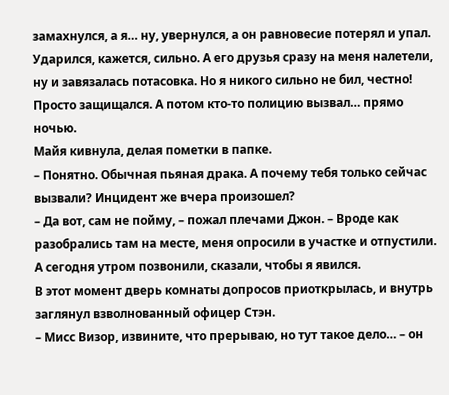замахнулся, а я… ну, увернулся, а он равновесие потерял и упал. Ударился, кажется, сильно. А его друзья сразу на меня налетели, ну и завязалась потасовка. Но я никого сильно не бил, честно! Просто защищался. А потом кто-то полицию вызвал… прямо ночью.
Майя кивнула, делая пометки в папке.
– Понятно. Обычная пьяная драка. А почему тебя только сейчас вызвали? Инцидент же вчера произошел?
– Да вот, сам не пойму, – пожал плечами Джон. – Вроде как разобрались там на месте, меня опросили в участке и отпустили. А сегодня утром позвонили, сказали, чтобы я явился.
В этот момент дверь комнаты допросов приоткрылась, и внутрь заглянул взволнованный офицер Стэн.
– Мисс Визор, извините, что прерываю, но тут такое дело… – он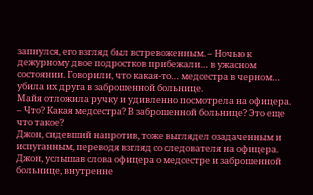запнулся, его взгляд был встревоженным. – Ночью к дежурному двое подростков прибежали… в ужасном состоянии. Говорили, что какая-то… медсестра в черном… убила их друга в заброшенной больнице.
Майя отложила ручку и удивленно посмотрела на офицера.
– Что? Какая медсестра? В заброшенной больнице? Это еще что такое?
Джон, сидевший напротив, тоже выглядел озадаченным и испуганным, переводя взгляд со следователя на офицера.
Джон, услышав слова офицера о медсестре и заброшенной больнице, внутренне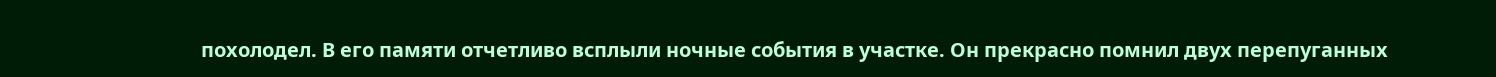похолодел. В его памяти отчетливо всплыли ночные события в участке. Он прекрасно помнил двух перепуганных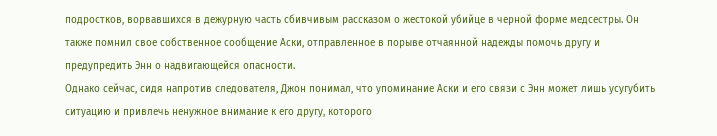подростков, ворвавшихся в дежурную часть сбивчивым рассказом о жестокой убийце в черной форме медсестры. Он также помнил свое собственное сообщение Аски, отправленное в порыве отчаянной надежды помочь другу и предупредить Энн о надвигающейся опасности.
Однако сейчас, сидя напротив следователя, Джон понимал, что упоминание Аски и его связи с Энн может лишь усугубить ситуацию и привлечь ненужное внимание к его другу, которого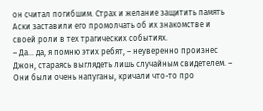он считал погибшим. Страх и желание защитить память Аски заставили его промолчать об их знакомстве и своей роли в тех трагических событиях.
– Да… да, я помню этих ребят, – неуверенно произнес Джон, стараясь выглядеть лишь случайным свидетелем. – Они были очень напуганы, кричали что-то про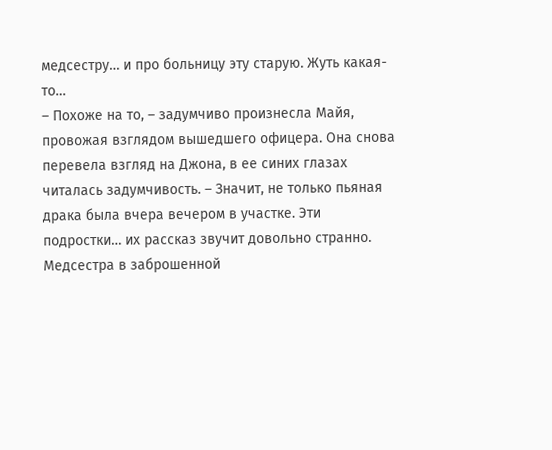медсестру… и про больницу эту старую. Жуть какая-то…
– Похоже на то, – задумчиво произнесла Майя, провожая взглядом вышедшего офицера. Она снова перевела взгляд на Джона, в ее синих глазах читалась задумчивость. – Значит, не только пьяная драка была вчера вечером в участке. Эти подростки… их рассказ звучит довольно странно. Медсестра в заброшенной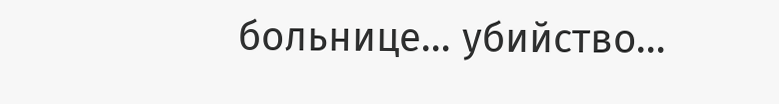больнице… убийство…